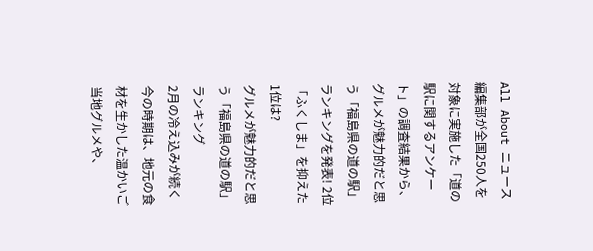All About ニュース編集部が全国250人を対象に実施した「道の駅に関するアンケート」の調査結果から、グルメが魅力的だと思う「福島県の道の駅」ランキングを発表! 2位「ふくしま」を抑えた1位は?
グルメが魅力的だと思う「福島県の道の駅」ランキング
2月の冷え込みが続く今の時期は、地元の食材を生かした温かいご当地グルメや、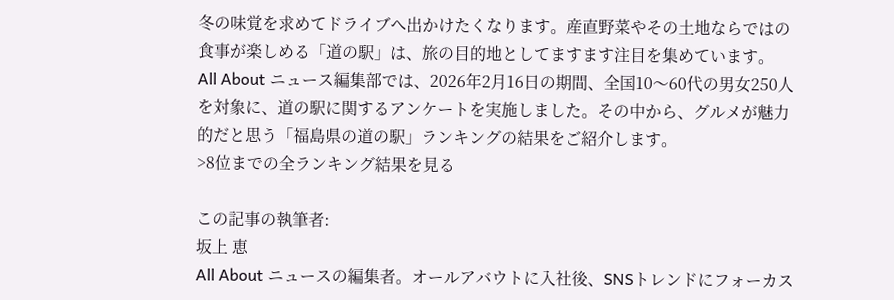冬の味覚を求めてドライブへ出かけたくなります。産直野菜やその土地ならではの食事が楽しめる「道の駅」は、旅の目的地としてますます注目を集めています。
All About ニュース編集部では、2026年2月16日の期間、全国10〜60代の男女250人を対象に、道の駅に関するアンケートを実施しました。その中から、グルメが魅力的だと思う「福島県の道の駅」ランキングの結果をご紹介します。
>8位までの全ランキング結果を見る

この記事の執筆者:
坂上 恵
All About ニュースの編集者。オールアバウトに入社後、SNSトレンドにフォーカス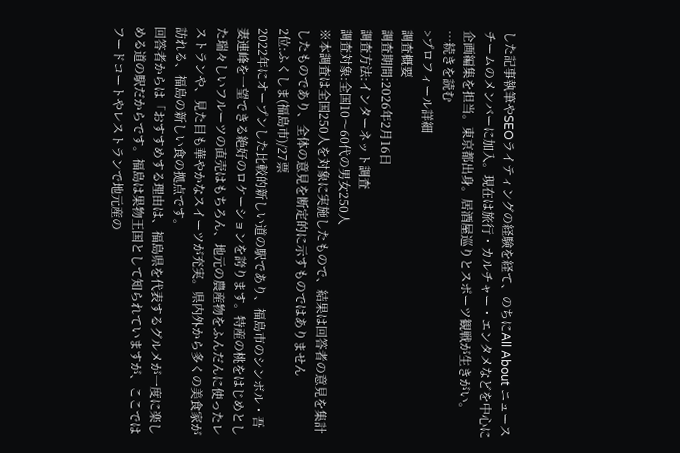した記事執筆やSEOライティングの経験を経て、のちにAll About ニュースチームのメンバーに加入。現在は旅行・カルチャー・エンタメなどを中心に企画編集を担当。東京都出身。居酒屋巡りとスポーツ観戦が生きがい。
…続きを読む
>プロフィール詳細
調査概要
調査期間:2026年2月16日
調査方法:インターネット調査
調査対象:全国10〜60代の男女250人
※本調査は全国250人を対象に実施したもので、結果は回答者の意見を集計したものであり、全体の意見を断定的に示すものではありません
2位:ふくしま(福島市)/27票
2022年にオープンした比較的新しい道の駅であり、福島市のシンボル・吾妻連峰を一望できる絶好のロケーションを誇ります。特産の桃をはじめとした瑞々しいフルーツの直売はもちろん、地元の農産物をふんだんに使ったレストランや、見た目も華やかなスイーツが充実。県内外から多くの美食家が訪れる、福島の新しい食の拠点です。
回答者からは「おすすめする理由は、福島県を代表するグルメが一度に楽しめる道の駅だからです。福島は果物王国として知られていますが、ここではフードコートやレストランで地元産の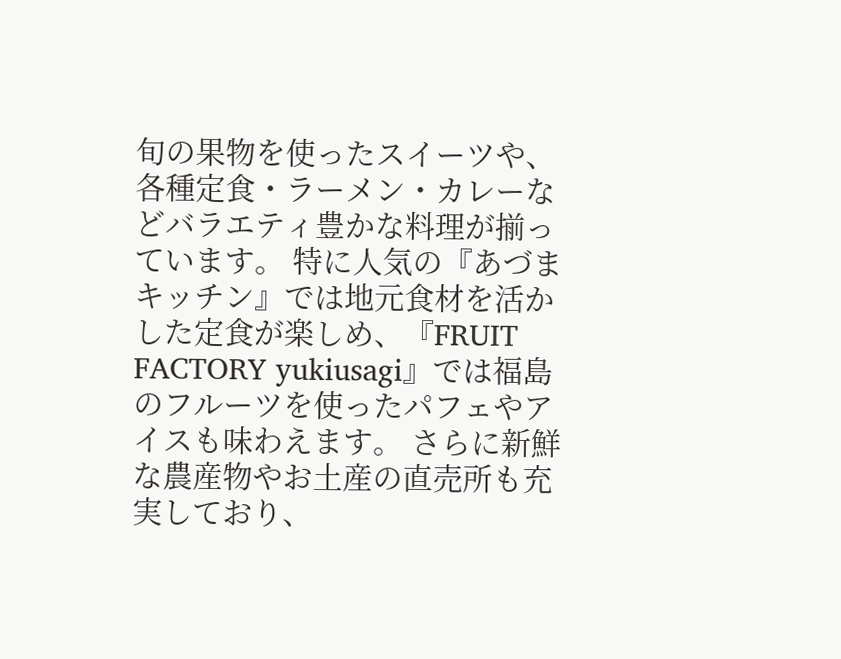旬の果物を使ったスイーツや、各種定食・ラーメン・カレーなどバラエティ豊かな料理が揃っています。 特に人気の『あづまキッチン』では地元食材を活かした定食が楽しめ、『FRUIT FACTORY yukiusagi』では福島のフルーツを使ったパフェやアイスも味わえます。 さらに新鮮な農産物やお土産の直売所も充実しており、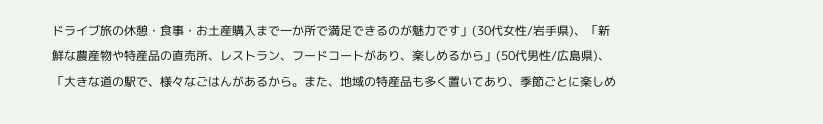ドライブ旅の休憩・食事・お土産購入まで一か所で満足できるのが魅力です」(30代女性/岩手県)、「新鮮な農産物や特産品の直売所、レストラン、フードコートがあり、楽しめるから」(50代男性/広島県)、「大きな道の駅で、様々なごはんがあるから。また、地域の特産品も多く置いてあり、季節ごとに楽しめ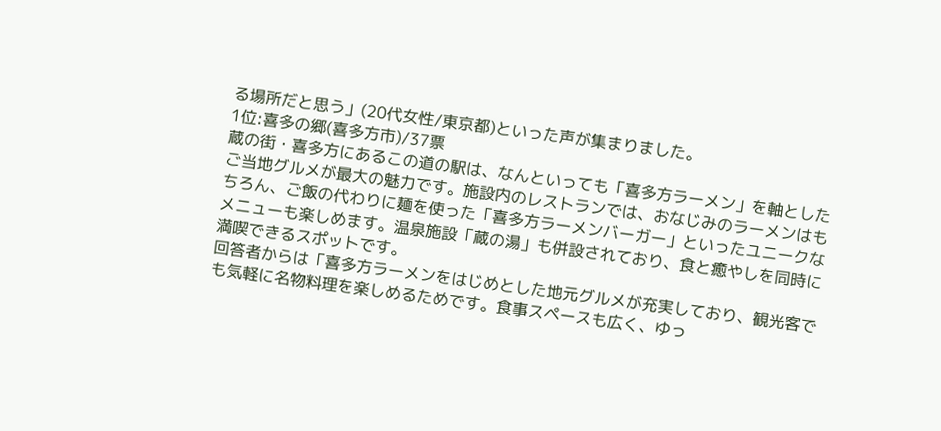る場所だと思う」(20代女性/東京都)といった声が集まりました。
1位:喜多の郷(喜多方市)/37票
蔵の街・喜多方にあるこの道の駅は、なんといっても「喜多方ラーメン」を軸としたご当地グルメが最大の魅力です。施設内のレストランでは、おなじみのラーメンはもちろん、ご飯の代わりに麺を使った「喜多方ラーメンバーガー」といったユニークなメニューも楽しめます。温泉施設「蔵の湯」も併設されており、食と癒やしを同時に満喫できるスポットです。
回答者からは「喜多方ラーメンをはじめとした地元グルメが充実しており、観光客でも気軽に名物料理を楽しめるためです。食事スペースも広く、ゆっ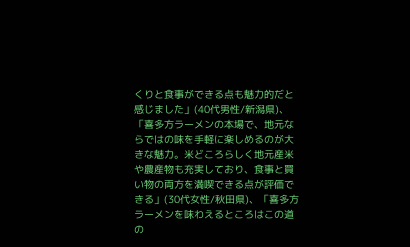くりと食事ができる点も魅力的だと感じました」(40代男性/新潟県)、「喜多方ラーメンの本場で、地元ならではの味を手軽に楽しめるのが大きな魅力。米どころらしく地元産米や農産物も充実しており、食事と買い物の両方を満喫できる点が評価できる」(30代女性/秋田県)、「喜多方ラーメンを味わえるところはこの道の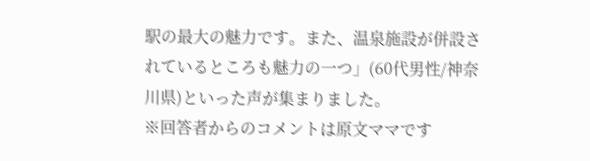駅の最大の魅力です。また、温泉施設が併設されているところも魅力の一つ」(60代男性/神奈川県)といった声が集まりました。
※回答者からのコメントは原文ママです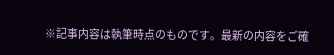※記事内容は執筆時点のものです。最新の内容をご確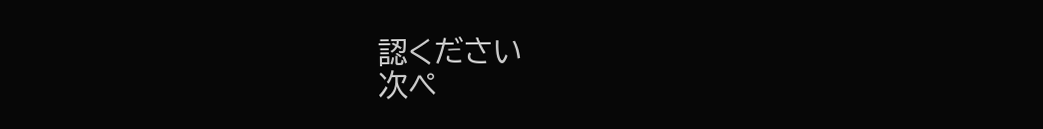認ください
次ペ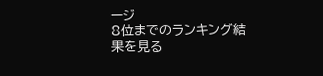ージ
8位までのランキング結果を見る